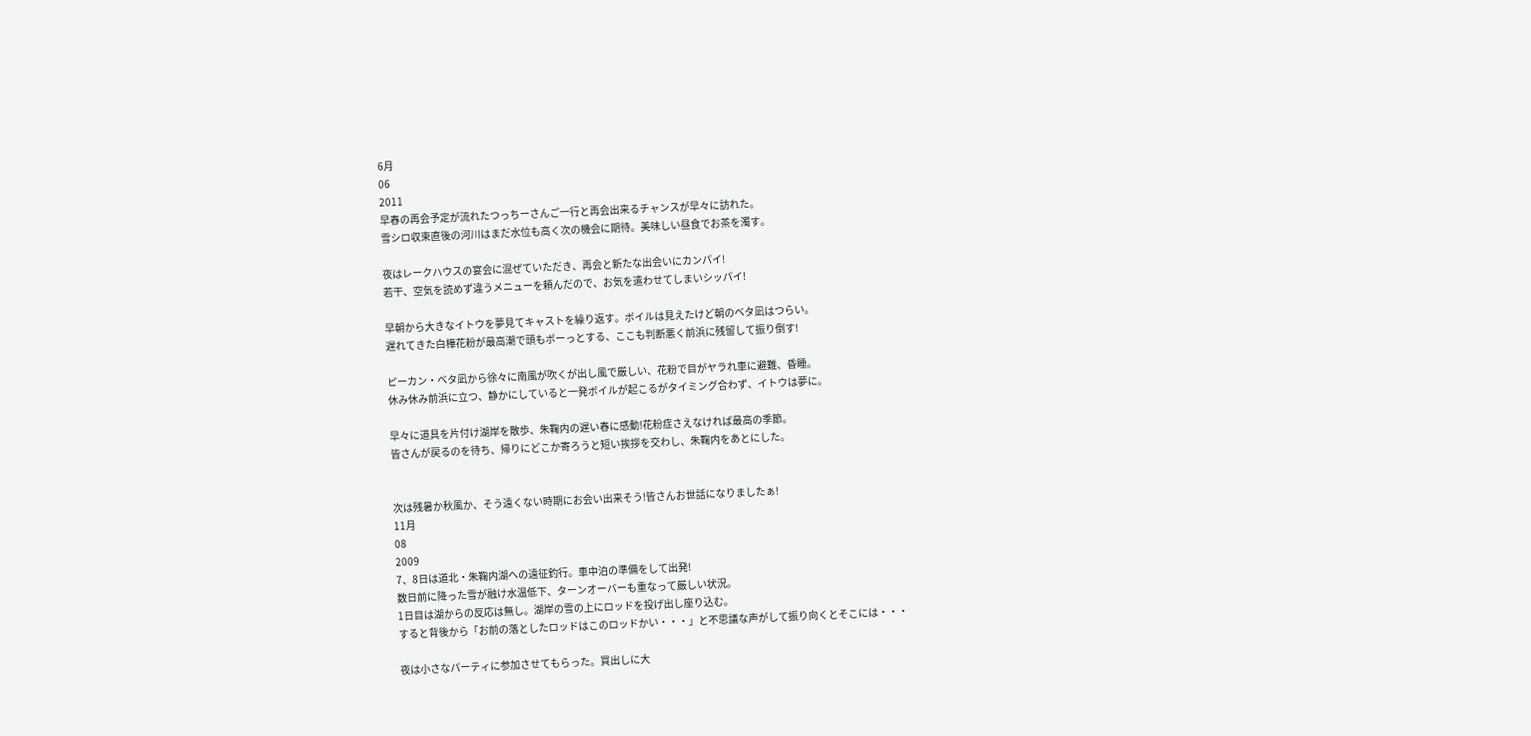6月
06
2011
早春の再会予定が流れたつっちーさんご一行と再会出来るチャンスが早々に訪れた。
雪シロ収束直後の河川はまだ水位も高く次の機会に期待。美味しい昼食でお茶を濁す。

夜はレークハウスの宴会に混ぜていただき、再会と新たな出会いにカンパイ!
若干、空気を読めず違うメニューを頼んだので、お気を遣わせてしまいシッパイ!

早朝から大きなイトウを夢見てキャストを繰り返す。ボイルは見えたけど朝のベタ凪はつらい。
遅れてきた白樺花粉が最高潮で頭もボーっとする、ここも判断悪く前浜に残留して振り倒す!

ピーカン・ベタ凪から徐々に南風が吹くが出し風で厳しい、花粉で目がヤラれ車に避難、昏睡。
休み休み前浜に立つ、静かにしていると一発ボイルが起こるがタイミング合わず、イトウは夢に。

早々に道具を片付け湖岸を散歩、朱鞠内の遅い春に感動!花粉症さえなければ最高の季節。
皆さんが戻るのを待ち、帰りにどこか寄ろうと短い挨拶を交わし、朱鞠内をあとにした。


次は残暑か秋風か、そう遠くない時期にお会い出来そう!皆さんお世話になりましたぁ!
11月
08
2009
7、8日は道北・朱鞠内湖への遠征釣行。車中泊の準備をして出発!
数日前に降った雪が融け水温低下、ターンオーバーも重なって厳しい状況。
1日目は湖からの反応は無し。湖岸の雪の上にロッドを投げ出し座り込む。
すると背後から「お前の落としたロッドはこのロッドかい・・・」と不思議な声がして振り向くとそこには・・・

夜は小さなパーティに参加させてもらった。買出しに大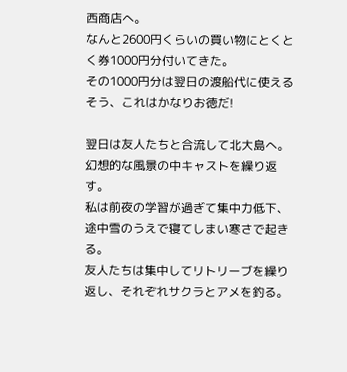西商店へ。
なんと2600円くらいの買い物にとくとく券1000円分付いてきた。
その1000円分は翌日の渡船代に使えるそう、これはかなりお徳だ!

翌日は友人たちと合流して北大島へ。幻想的な風景の中キャストを繰り返す。
私は前夜の学習が過ぎて集中力低下、途中雪のうえで寝てしまい寒さで起きる。
友人たちは集中してリトリーブを繰り返し、それぞれサクラとアメを釣る。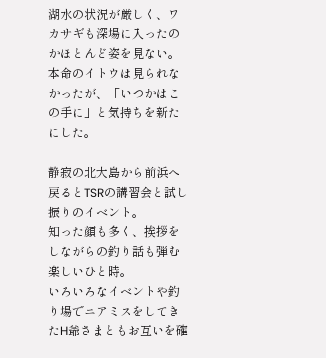湖水の状況が厳しく、ワカサギも深場に入ったのかほとんど姿を見ない。
本命のイトウは見られなかったが、「いつかはこの手に」と気持ちを新たにした。

静寂の北大島から前浜へ戻るとTSRの講習会と試し振りのイベント。
知った顔も多く、挨拶をしながらの釣り話も弾む楽しいひと時。
いろいろなイベントや釣り場でニアミスをしてきたH爺さまともお互いを確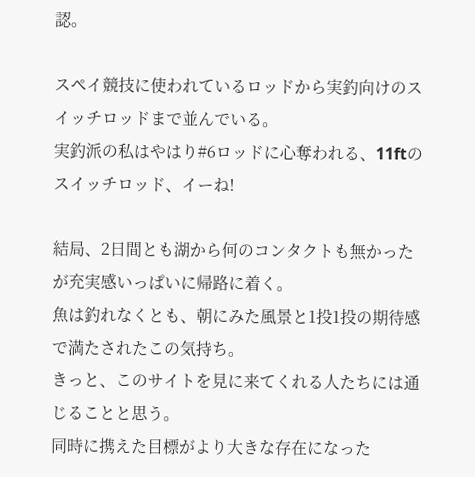認。

スペイ競技に使われているロッドから実釣向けのスイッチロッドまで並んでいる。
実釣派の私はやはり#6ロッドに心奪われる、11ftのスイッチロッド、イーね!

結局、2日間とも湖から何のコンタクトも無かったが充実感いっぱいに帰路に着く。
魚は釣れなくとも、朝にみた風景と1投1投の期待感で満たされたこの気持ち。
きっと、このサイトを見に来てくれる人たちには通じることと思う。
同時に携えた目標がより大きな存在になった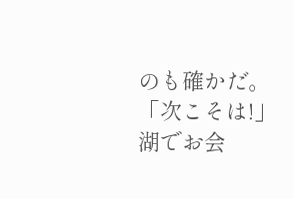のも確かだ。「次こそは!」
湖でお会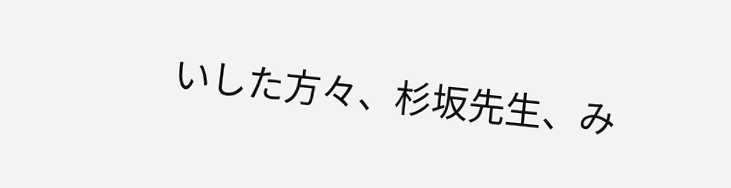いした方々、杉坂先生、み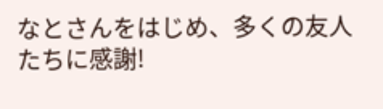なとさんをはじめ、多くの友人たちに感謝!